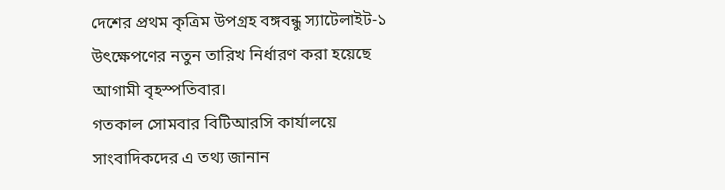দেশের প্রথম কৃত্রিম উপগ্রহ বঙ্গবন্ধু স্যাটেলাইট-১ উৎক্ষেপণের নতুন তারিখ নির্ধারণ করা হয়েছে আগামী বৃহস্পতিবার।
গতকাল সোমবার বিটিআরসি কার্যালয়ে সাংবাদিকদের এ তথ্য জানান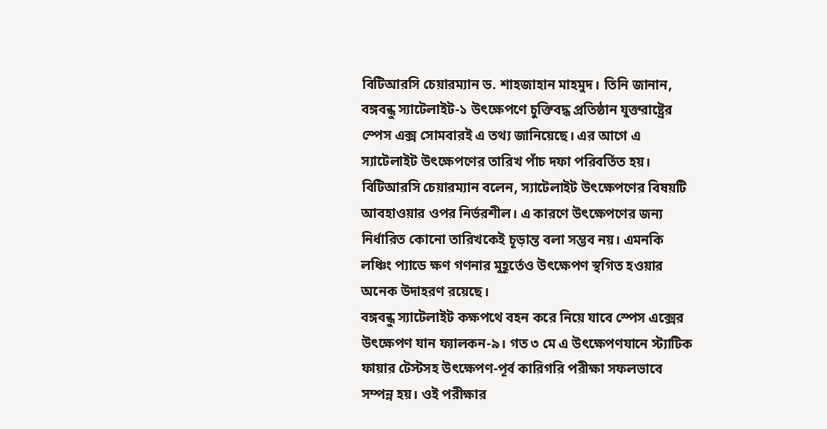বিটিআরসি চেয়ারম্যান ড. শাহজাহান মাহমুদ। তিনি জানান, বঙ্গবন্ধু স্যাটেলাইট-১ উৎক্ষেপণে চুক্তিবদ্ধ প্রতিষ্ঠান যুক্তরাষ্ট্রের স্পেস এক্স সোমবারই এ তথ্য জানিয়েছে। এর আগে এ স্যাটেলাইট উৎক্ষেপণের তারিখ পাঁচ দফা পরিবর্তিত হয়।
বিটিআরসি চেয়ারম্যান বলেন, স্যাটেলাইট উৎক্ষেপণের বিষয়টি আবহাওয়ার ওপর নির্ভরশীল। এ কারণে উৎক্ষেপণের জন্য নির্ধারিত কোনো তারিখকেই চূড়ান্ত বলা সম্ভব নয়। এমনকি লঞ্চিং প্যাডে ক্ষণ গণনার মুহূর্তেও উৎক্ষেপণ স্থগিত হওয়ার অনেক উদাহরণ রয়েছে।
বঙ্গবন্ধু স্যাটেলাইট কক্ষপথে বহন করে নিয়ে যাবে স্পেস এক্সের উৎক্ষেপণ যান ফ্যালকন-৯। গত ৩ মে এ উৎক্ষেপণযানে স্ট্যাটিক ফায়ার টেস্টসহ উৎক্ষেপণ-পূর্ব কারিগরি পরীক্ষা সফলভাবে সম্পন্ন হয়। ওই পরীক্ষার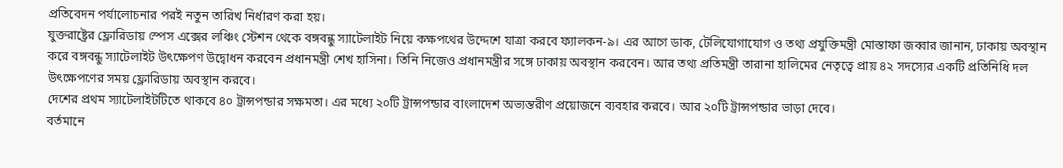প্রতিবেদন পর্যালোচনার পরই নতুন তারিখ নির্ধারণ করা হয়।
যুক্তরাষ্ট্রের ফ্লোরিডায় স্পেস এক্সের লঞ্চিং স্টেশন থেকে বঙ্গবন্ধু স্যাটেলাইট নিয়ে কক্ষপথের উদ্দেশে যাত্রা করবে ফ্যালকন-৯। এর আগে ডাক, টেলিযোগাযোগ ও তথ্য প্রযুক্তিমন্ত্রী মোস্তাফা জব্বার জানান, ঢাকায় অবস্থান করে বঙ্গবন্ধু স্যাটেলাইট উৎক্ষেপণ উদ্বোধন করবেন প্রধানমন্ত্রী শেখ হাসিনা। তিনি নিজেও প্রধানমন্ত্রীর সঙ্গে ঢাকায় অবস্থান করবেন। আর তথ্য প্রতিমন্ত্রী তারানা হালিমের নেতৃত্বে প্রায় ৪২ সদস্যের একটি প্রতিনিধি দল উৎক্ষেপণের সময় ফ্লোরিডায় অবস্থান করবে।
দেশের প্রথম স্যাটেলাইটটিতে থাকবে ৪০ ট্রান্সপন্ডার সক্ষমতা। এর মধ্যে ২০টি ট্রান্সপন্ডার বাংলাদেশ অভ্যন্তরীণ প্রয়োজনে ব্যবহার করবে। আর ২০টি ট্রান্সপন্ডার ভাড়া দেবে।
বর্তমানে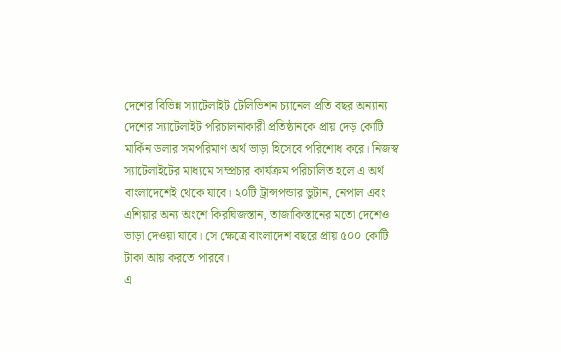দেশের বিভিন্ন স্যাটেলাইট টেলিভিশন চ্যানেল প্রতি বছর অন্যান্য দেশের স্যাটেলাইট পরিচালনাকারী প্রতিষ্ঠানকে প্রায় দেড় কোটি মার্কিন ডলার সমপরিমাণ অর্থ ভাড়া হিসেবে পরিশোধ করে। নিজস্ব স্যাটেলাইটের মাধ্যমে সম্প্রচার কার্যক্রম পরিচালিত হলে এ অর্থ বাংলাদেশেই থেকে যাবে। ২০টি ট্রান্সপন্ডার ভুটান, নেপাল এবং এশিয়ার অন্য অংশে কিরঘিজস্তান, তাজাকিস্তানের মতো দেশেও ভাড়া দেওয়া যাবে। সে ক্ষেত্রে বাংলাদেশ বছরে প্রায় ৫০০ কোটি টাকা আয় করতে পারবে।
এ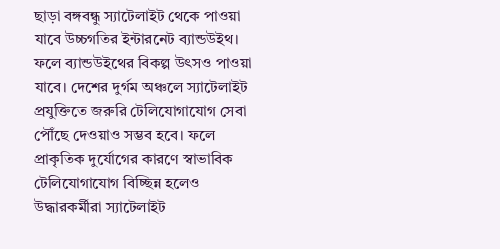ছাড়া বঙ্গবন্ধু স্যাটেলাইট থেকে পাওয়া যাবে উচ্চগতির ইন্টারনেট ব্যান্ডউইথ। ফলে ব্যান্ডউইথের বিকল্প উৎসও পাওয়া যাবে। দেশের দুর্গম অঞ্চলে স্যাটেলাইট প্রযুক্তিতে জরুরি টেলিযোগাযোগ সেবা পৌঁছে দেওয়াও সম্ভব হবে। ফলে প্রাকৃতিক দুর্যোগের কারণে স্বাভাবিক টেলিযোগাযোগ বিচ্ছিন্ন হলেও উদ্ধারকর্মীরা স্যাটেলাইট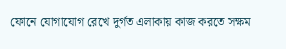ফোনে যোগাযোগ রেখে দুর্গত এলাকায় কাজ করতে সক্ষম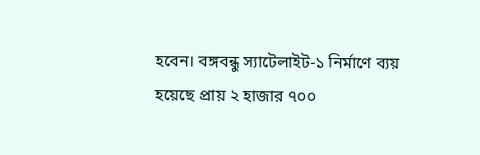হবেন। বঙ্গবন্ধু স্যাটেলাইট-১ নির্মাণে ব্যয় হয়েছে প্রায় ২ হাজার ৭০০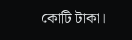কোটি টাকা।